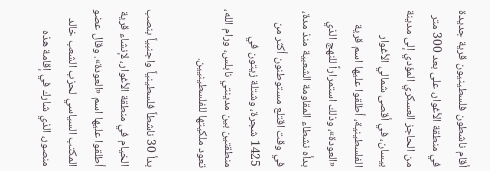أقام ناشطون فلسطينيون قرية جديدة في منطقة الأغوار، على بعد 300 متر من الحاجز العسكري المؤدي إلى مدينة بيسان، في أقصى شمالي الأغوار الفلسطينية، أطلقوا عليها اسم قرية «العودة»، وذلك استمراراً للنهج الذي بدأه نشطاء المقاومة الشعبية منذ مدة، في وقت اقتلع مستوطنون أكثر من 1425 شجرة، وشتلة زيتون في منطقتين بين مدينتي نابلس، ورام الله، تعود ملكيتها للفلسطينيين.

بدأ 30 ناشطاً فلسطينياً واجنبياً بنصب الخيام في منطقة الأغوار، لإنشاء قرية أطلقوا عليها اسم «العودة». وقال عضو المكتب السياسي لحزب الشعب خالد منصور، الذي شارك في إقامة هذه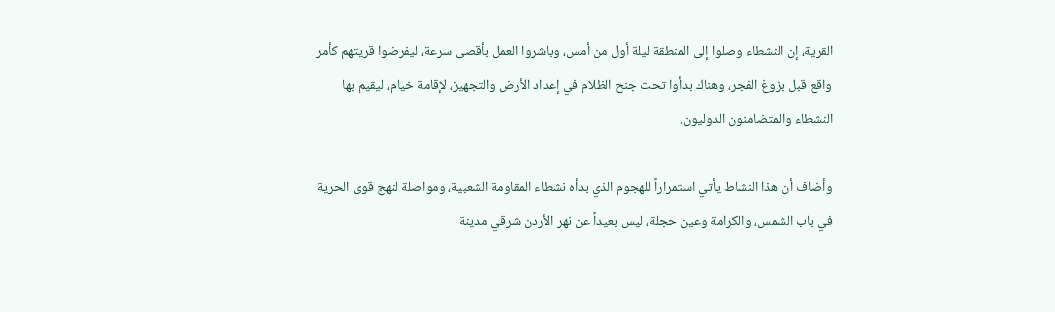القرية، إن النشطاء وصلوا إلى المنطقة ليلة أول من أمس، وباشروا العمل بأقصى سرعة، ليفرضوا قريتهم كأمر واقع قبل بزوغ الفجر، وهناك بدأوا تحت جنح الظلام في إعداد الأرض والتجهيز، لإقامة خيام، ليقيم بها النشطاء والمتضامنون الدوليون.

وأضاف أن هذا النشاط يأتي استمراراً للهجوم الذي بدأه نشطاء المقاومة الشعبية، ومواصلة لنهج قوى الحرية في باب الشمس، والكرامة وعين حجلة، ليس بعيداً عن نهر الأردن شرقي مدينة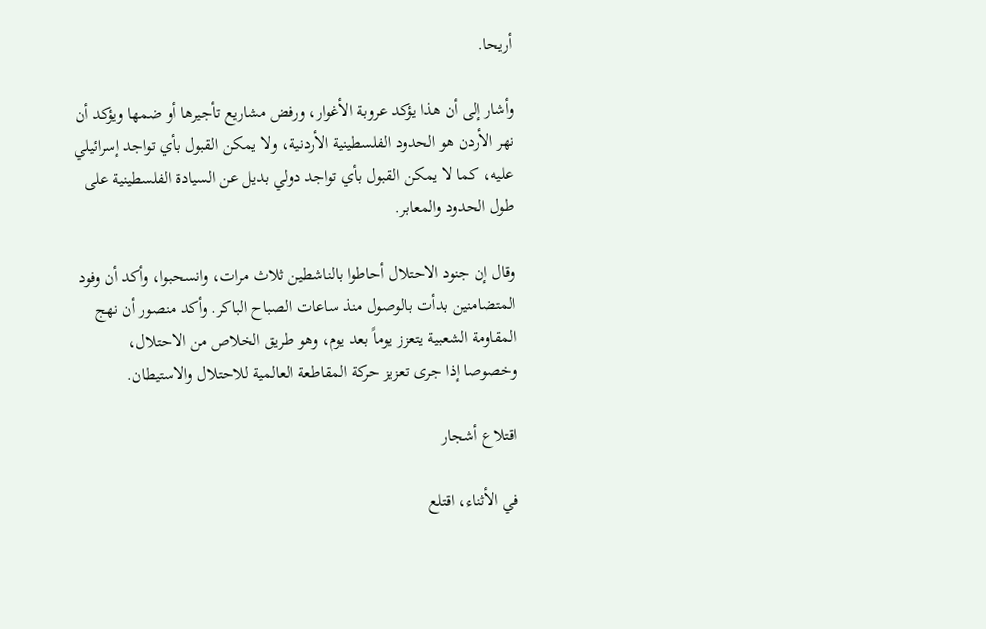أريحا.

وأشار إلى أن هذا يؤكد عروبة الأغوار، ورفض مشاريع تأجيرها أو ضمها ويؤكد أن نهر الأردن هو الحدود الفلسطينية الأردنية، ولا يمكن القبول بأي تواجد إسرائيلي عليه، كما لا يمكن القبول بأي تواجد دولي بديل عن السيادة الفلسطينية على طول الحدود والمعابر.

وقال إن جنود الاحتلال أحاطوا بالناشطين ثلاث مرات، وانسحبوا، وأكد أن وفود المتضامنين بدأت بالوصول منذ ساعات الصباح الباكر. وأكد منصور أن نهج المقاومة الشعبية يتعزز يوماً بعد يوم، وهو طريق الخلاص من الاحتلال، وخصوصا إذا جرى تعزيز حركة المقاطعة العالمية للاحتلال والاستيطان.

اقتلاع أشجار

في الأثناء، اقتلع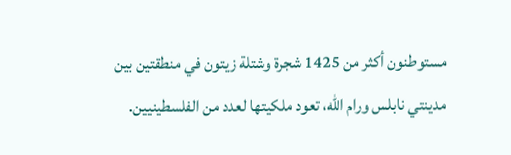مستوطنون أكثر من 1425 شجرة وشتلة زيتون في منطقتين بين مدينتي نابلس ورام الله، تعود ملكيتها لعدد من الفلسطينيين.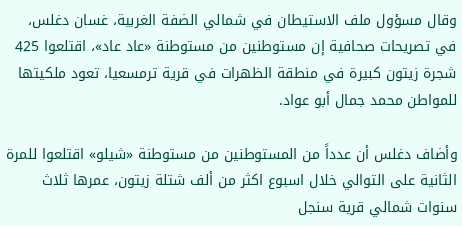وقال مسؤول ملف الاستيطان في شمالي الضفة الغربية، غسان دغلس، في تصريحات صحافية إن مستوطنين من مستوطنة «عاد عاد»، اقتلعوا 425 شجرة زيتون كبيرة في منطقة الظهرات في قرية ترمسعيا، تعود ملكيتها للمواطن محمد جمال أبو عواد.

وأضاف دغلس أن عدداً من المستوطنين من مستوطنة «شيلو» اقتلعوا للمرة الثانية على التوالي خلال اسبوع اكثر من ألف شتلة زيتون، عمرها ثلاث سنوات شمالي قرية سنجل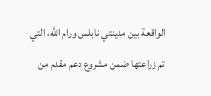الواقعة بين مدينتي نابلس ورام الله، التي تم زراعتها ضمن مشروع دعم مقدم من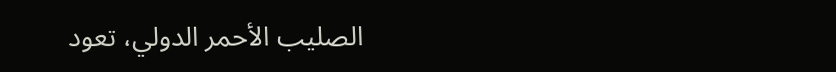الصليب الأحمر الدولي، تعود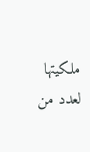ملكيتها لعدد من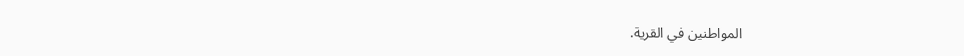المواطنين في القرية.